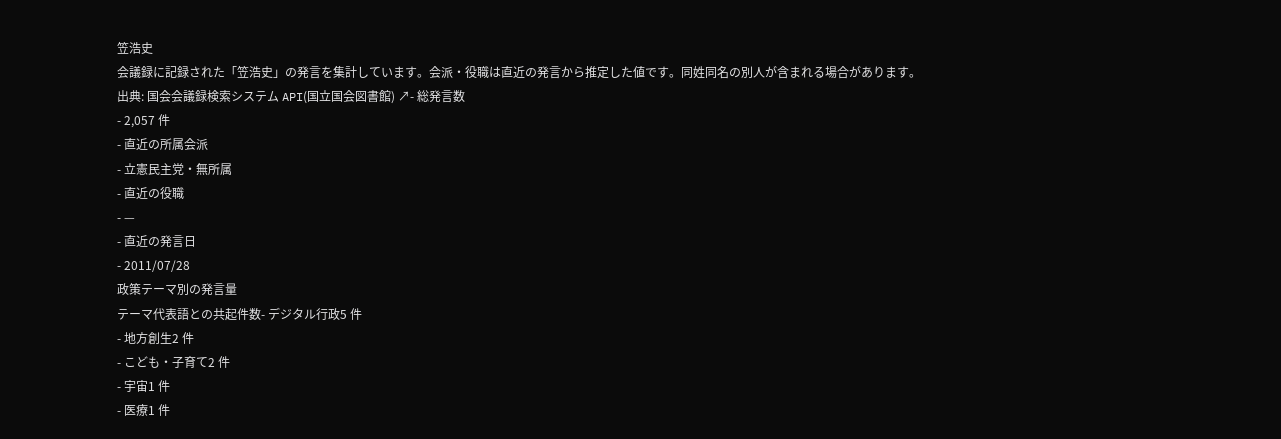笠浩史
会議録に記録された「笠浩史」の発言を集計しています。会派・役職は直近の発言から推定した値です。同姓同名の別人が含まれる場合があります。
出典: 国会会議録検索システム API(国立国会図書館) ↗- 総発言数
- 2,057 件
- 直近の所属会派
- 立憲民主党・無所属
- 直近の役職
- —
- 直近の発言日
- 2011/07/28
政策テーマ別の発言量
テーマ代表語との共起件数- デジタル行政5 件
- 地方創生2 件
- こども・子育て2 件
- 宇宙1 件
- 医療1 件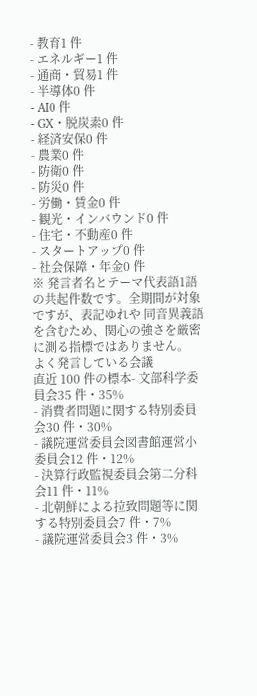- 教育1 件
- エネルギー1 件
- 通商・貿易1 件
- 半導体0 件
- AI0 件
- GX・脱炭素0 件
- 経済安保0 件
- 農業0 件
- 防衛0 件
- 防災0 件
- 労働・賃金0 件
- 観光・インバウンド0 件
- 住宅・不動産0 件
- スタートアップ0 件
- 社会保障・年金0 件
※ 発言者名とテーマ代表語1語の共起件数です。全期間が対象ですが、表記ゆれや 同音異義語を含むため、関心の強さを厳密に測る指標ではありません。
よく発言している会議
直近 100 件の標本- 文部科学委員会35 件・35%
- 消費者問題に関する特別委員会30 件・30%
- 議院運営委員会図書館運営小委員会12 件・12%
- 決算行政監視委員会第二分科会11 件・11%
- 北朝鮮による拉致問題等に関する特別委員会7 件・7%
- 議院運営委員会3 件・3%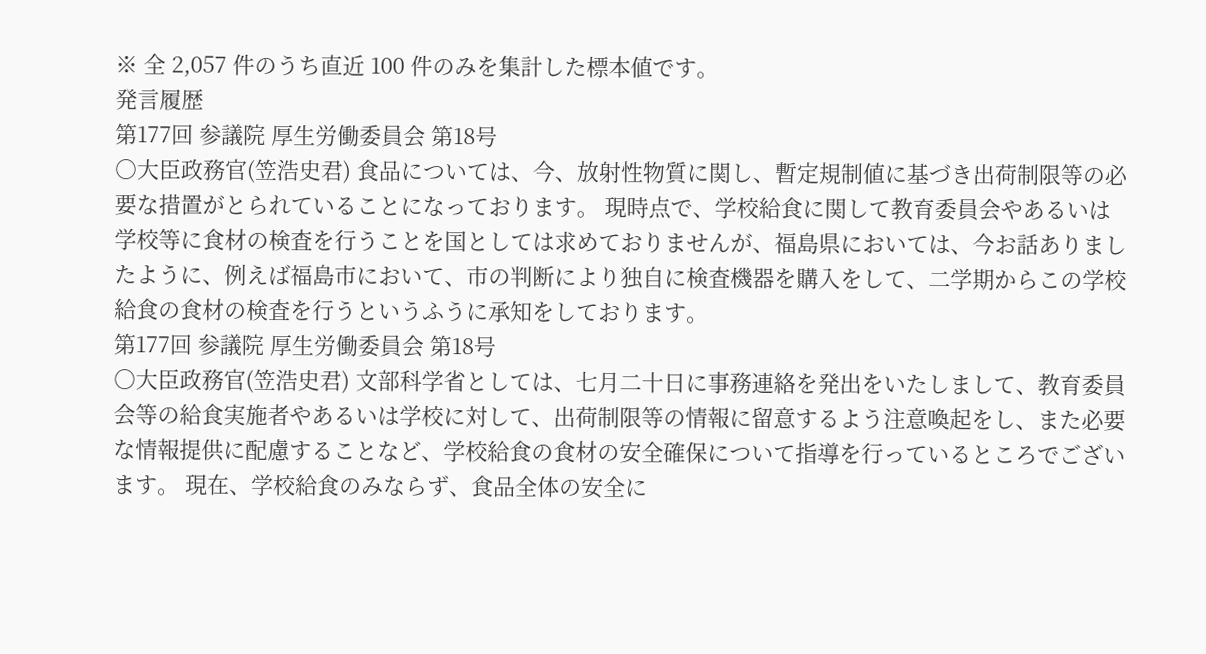※ 全 2,057 件のうち直近 100 件のみを集計した標本値です。
発言履歴
第177回 参議院 厚生労働委員会 第18号
○大臣政務官(笠浩史君) 食品については、今、放射性物質に関し、暫定規制値に基づき出荷制限等の必要な措置がとられていることになっております。 現時点で、学校給食に関して教育委員会やあるいは学校等に食材の検査を行うことを国としては求めておりませんが、福島県においては、今お話ありましたように、例えば福島市において、市の判断により独自に検査機器を購入をして、二学期からこの学校給食の食材の検査を行うというふうに承知をしております。
第177回 参議院 厚生労働委員会 第18号
○大臣政務官(笠浩史君) 文部科学省としては、七月二十日に事務連絡を発出をいたしまして、教育委員会等の給食実施者やあるいは学校に対して、出荷制限等の情報に留意するよう注意喚起をし、また必要な情報提供に配慮することなど、学校給食の食材の安全確保について指導を行っているところでございます。 現在、学校給食のみならず、食品全体の安全に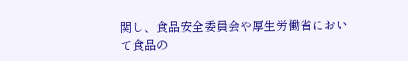関し、食品安全委員会や厚生労働省において食品の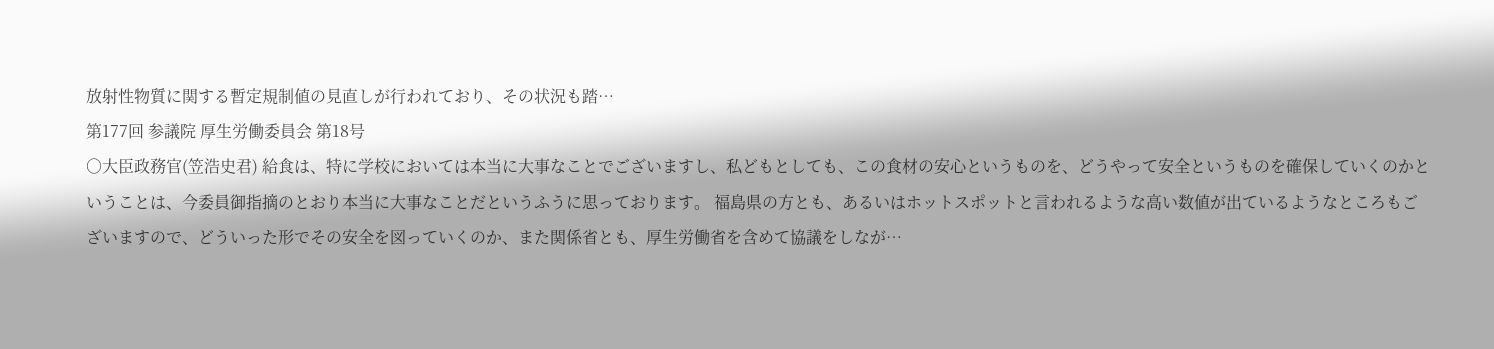放射性物質に関する暫定規制値の見直しが行われており、その状況も踏…
第177回 参議院 厚生労働委員会 第18号
○大臣政務官(笠浩史君) 給食は、特に学校においては本当に大事なことでございますし、私どもとしても、この食材の安心というものを、どうやって安全というものを確保していくのかということは、今委員御指摘のとおり本当に大事なことだというふうに思っております。 福島県の方とも、あるいはホットスポットと言われるような高い数値が出ているようなところもございますので、どういった形でその安全を図っていくのか、また関係省とも、厚生労働省を含めて協議をしなが…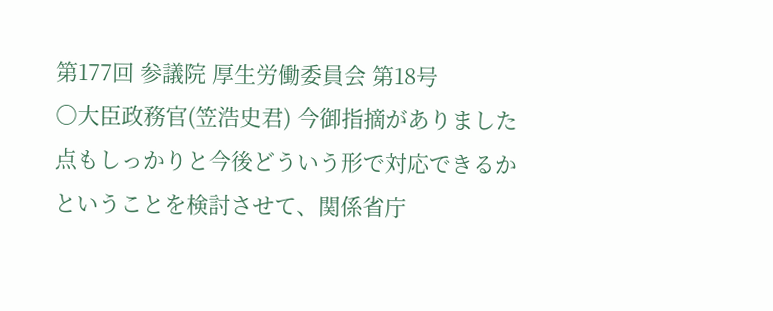第177回 参議院 厚生労働委員会 第18号
○大臣政務官(笠浩史君) 今御指摘がありました点もしっかりと今後どういう形で対応できるかということを検討させて、関係省庁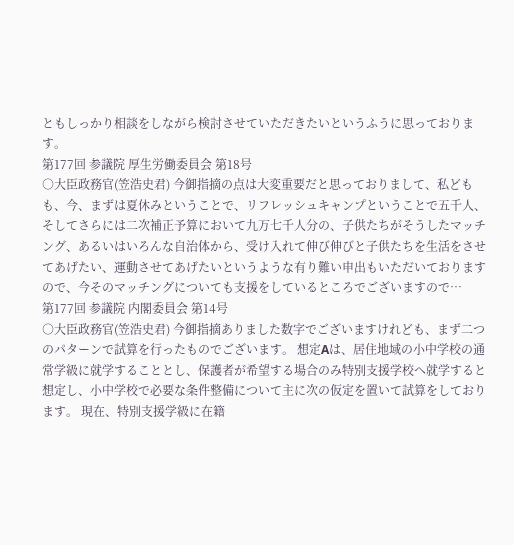ともしっかり相談をしながら検討させていただきたいというふうに思っております。
第177回 参議院 厚生労働委員会 第18号
○大臣政務官(笠浩史君) 今御指摘の点は大変重要だと思っておりまして、私どもも、今、まずは夏休みということで、リフレッシュキャンプということで五千人、そしてさらには二次補正予算において九万七千人分の、子供たちがそうしたマッチング、あるいはいろんな自治体から、受け入れて伸び伸びと子供たちを生活をさせてあげたい、運動させてあげたいというような有り難い申出もいただいておりますので、今そのマッチングについても支援をしているところでございますので…
第177回 参議院 内閣委員会 第14号
○大臣政務官(笠浩史君) 今御指摘ありました数字でございますけれども、まず二つのパターンで試算を行ったものでございます。 想定Aは、居住地域の小中学校の通常学級に就学することとし、保護者が希望する場合のみ特別支援学校へ就学すると想定し、小中学校で必要な条件整備について主に次の仮定を置いて試算をしております。 現在、特別支援学級に在籍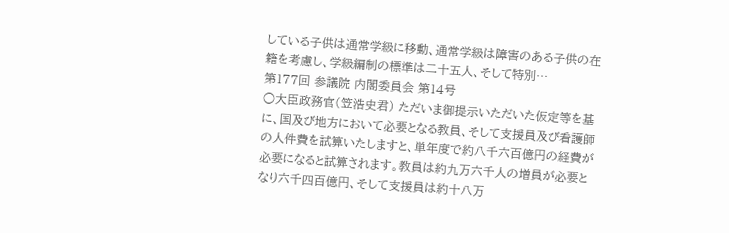している子供は通常学級に移動、通常学級は障害のある子供の在籍を考慮し、学級編制の標準は二十五人、そして特別…
第177回 参議院 内閣委員会 第14号
○大臣政務官(笠浩史君) ただいま御提示いただいた仮定等を基に、国及び地方において必要となる教員、そして支援員及び看護師の人件費を試算いたしますと、単年度で約八千六百億円の経費が必要になると試算されます。教員は約九万六千人の増員が必要となり六千四百億円、そして支援員は約十八万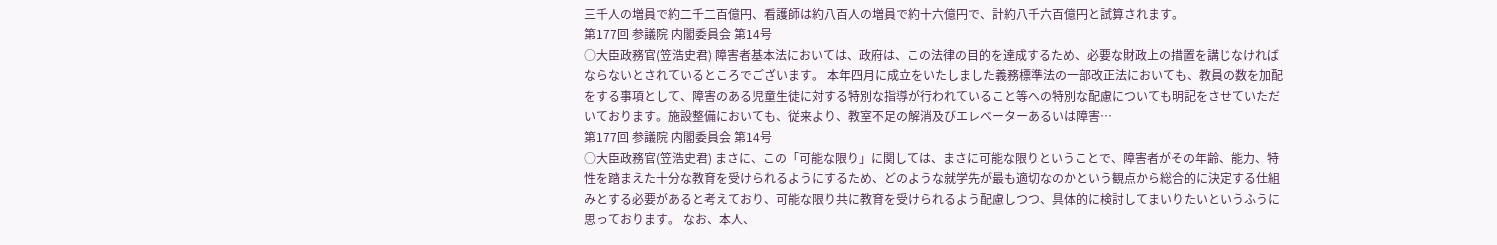三千人の増員で約二千二百億円、看護師は約八百人の増員で約十六億円で、計約八千六百億円と試算されます。
第177回 参議院 内閣委員会 第14号
○大臣政務官(笠浩史君) 障害者基本法においては、政府は、この法律の目的を達成するため、必要な財政上の措置を講じなければならないとされているところでございます。 本年四月に成立をいたしました義務標準法の一部改正法においても、教員の数を加配をする事項として、障害のある児童生徒に対する特別な指導が行われていること等への特別な配慮についても明記をさせていただいております。施設整備においても、従来より、教室不足の解消及びエレベーターあるいは障害…
第177回 参議院 内閣委員会 第14号
○大臣政務官(笠浩史君) まさに、この「可能な限り」に関しては、まさに可能な限りということで、障害者がその年齢、能力、特性を踏まえた十分な教育を受けられるようにするため、どのような就学先が最も適切なのかという観点から総合的に決定する仕組みとする必要があると考えており、可能な限り共に教育を受けられるよう配慮しつつ、具体的に検討してまいりたいというふうに思っております。 なお、本人、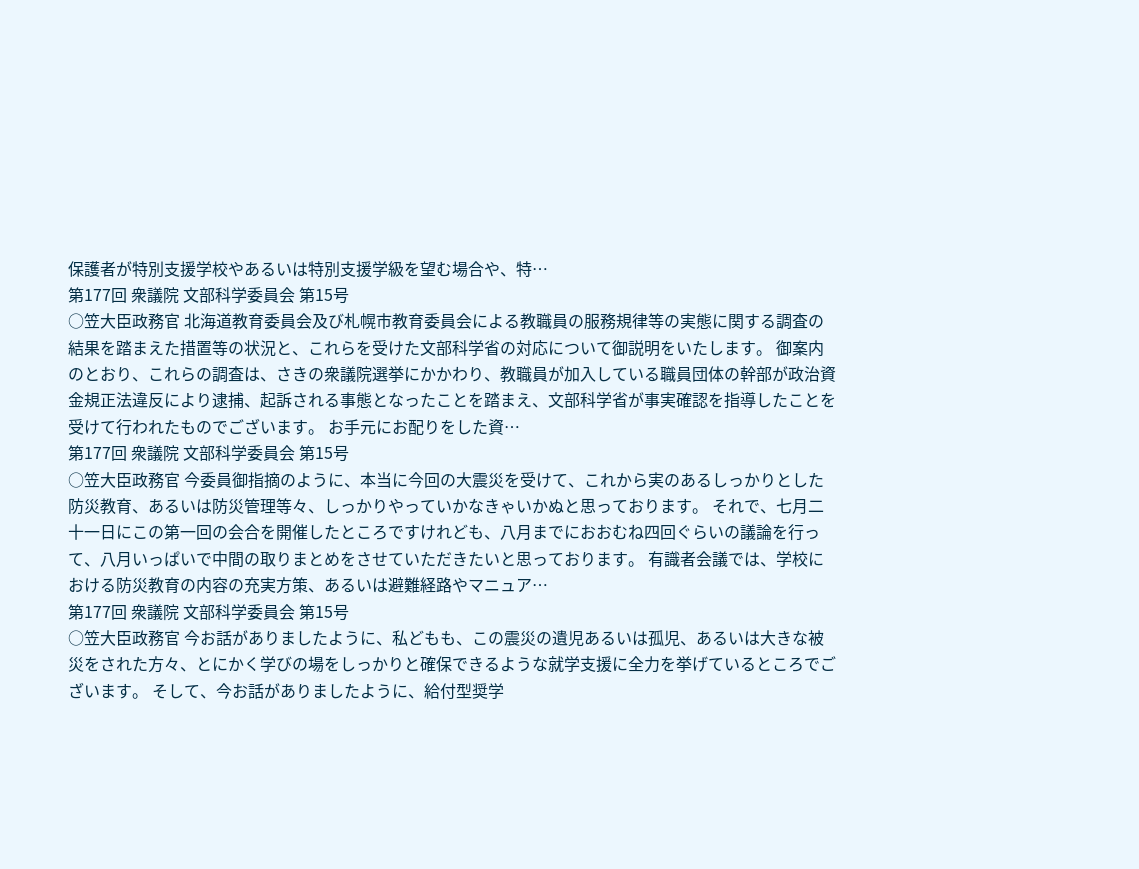保護者が特別支援学校やあるいは特別支援学級を望む場合や、特…
第177回 衆議院 文部科学委員会 第15号
○笠大臣政務官 北海道教育委員会及び札幌市教育委員会による教職員の服務規律等の実態に関する調査の結果を踏まえた措置等の状況と、これらを受けた文部科学省の対応について御説明をいたします。 御案内のとおり、これらの調査は、さきの衆議院選挙にかかわり、教職員が加入している職員団体の幹部が政治資金規正法違反により逮捕、起訴される事態となったことを踏まえ、文部科学省が事実確認を指導したことを受けて行われたものでございます。 お手元にお配りをした資…
第177回 衆議院 文部科学委員会 第15号
○笠大臣政務官 今委員御指摘のように、本当に今回の大震災を受けて、これから実のあるしっかりとした防災教育、あるいは防災管理等々、しっかりやっていかなきゃいかぬと思っております。 それで、七月二十一日にこの第一回の会合を開催したところですけれども、八月までにおおむね四回ぐらいの議論を行って、八月いっぱいで中間の取りまとめをさせていただきたいと思っております。 有識者会議では、学校における防災教育の内容の充実方策、あるいは避難経路やマニュア…
第177回 衆議院 文部科学委員会 第15号
○笠大臣政務官 今お話がありましたように、私どもも、この震災の遺児あるいは孤児、あるいは大きな被災をされた方々、とにかく学びの場をしっかりと確保できるような就学支援に全力を挙げているところでございます。 そして、今お話がありましたように、給付型奨学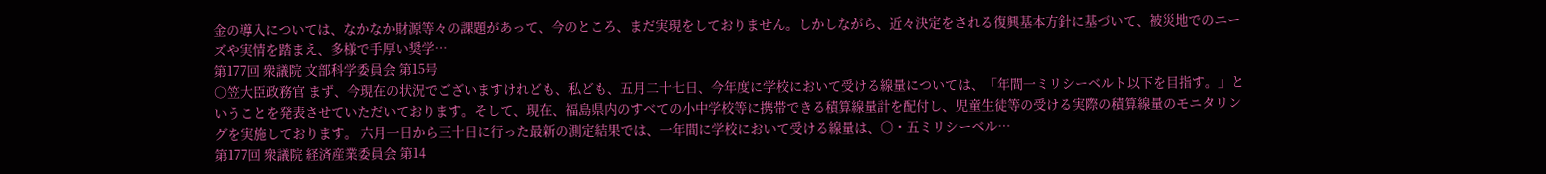金の導入については、なかなか財源等々の課題があって、今のところ、まだ実現をしておりません。しかしながら、近々決定をされる復興基本方針に基づいて、被災地でのニーズや実情を踏まえ、多様で手厚い奨学…
第177回 衆議院 文部科学委員会 第15号
○笠大臣政務官 まず、今現在の状況でございますけれども、私ども、五月二十七日、今年度に学校において受ける線量については、「年間一ミリシーベルト以下を目指す。」ということを発表させていただいております。そして、現在、福島県内のすべての小中学校等に携帯できる積算線量計を配付し、児童生徒等の受ける実際の積算線量のモニタリングを実施しております。 六月一日から三十日に行った最新の測定結果では、一年間に学校において受ける線量は、〇・五ミリシーベル…
第177回 衆議院 経済産業委員会 第14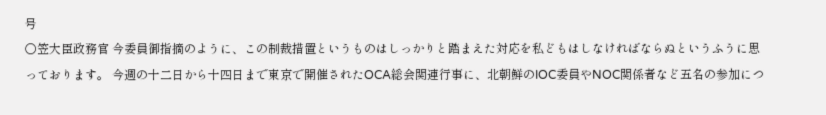号
○笠大臣政務官 今委員御指摘のように、この制裁措置というものはしっかりと踏まえた対応を私どもはしなければならぬというふうに思っております。 今週の十二日から十四日まで東京で開催されたOCA総会関連行事に、北朝鮮のIOC委員やNOC関係者など五名の参加につ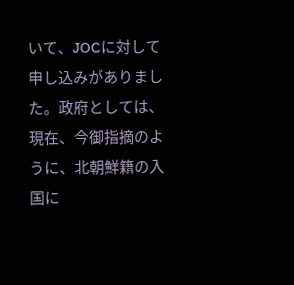いて、JOCに対して申し込みがありました。政府としては、現在、今御指摘のように、北朝鮮籍の入国に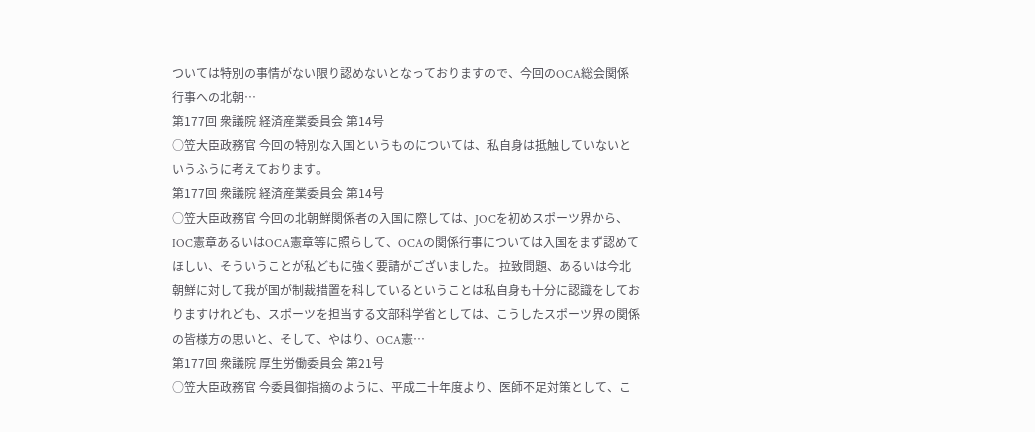ついては特別の事情がない限り認めないとなっておりますので、今回のOCA総会関係行事への北朝…
第177回 衆議院 経済産業委員会 第14号
○笠大臣政務官 今回の特別な入国というものについては、私自身は抵触していないというふうに考えております。
第177回 衆議院 経済産業委員会 第14号
○笠大臣政務官 今回の北朝鮮関係者の入国に際しては、JOCを初めスポーツ界から、IOC憲章あるいはOCA憲章等に照らして、OCAの関係行事については入国をまず認めてほしい、そういうことが私どもに強く要請がございました。 拉致問題、あるいは今北朝鮮に対して我が国が制裁措置を科しているということは私自身も十分に認識をしておりますけれども、スポーツを担当する文部科学省としては、こうしたスポーツ界の関係の皆様方の思いと、そして、やはり、OCA憲…
第177回 衆議院 厚生労働委員会 第21号
○笠大臣政務官 今委員御指摘のように、平成二十年度より、医師不足対策として、こ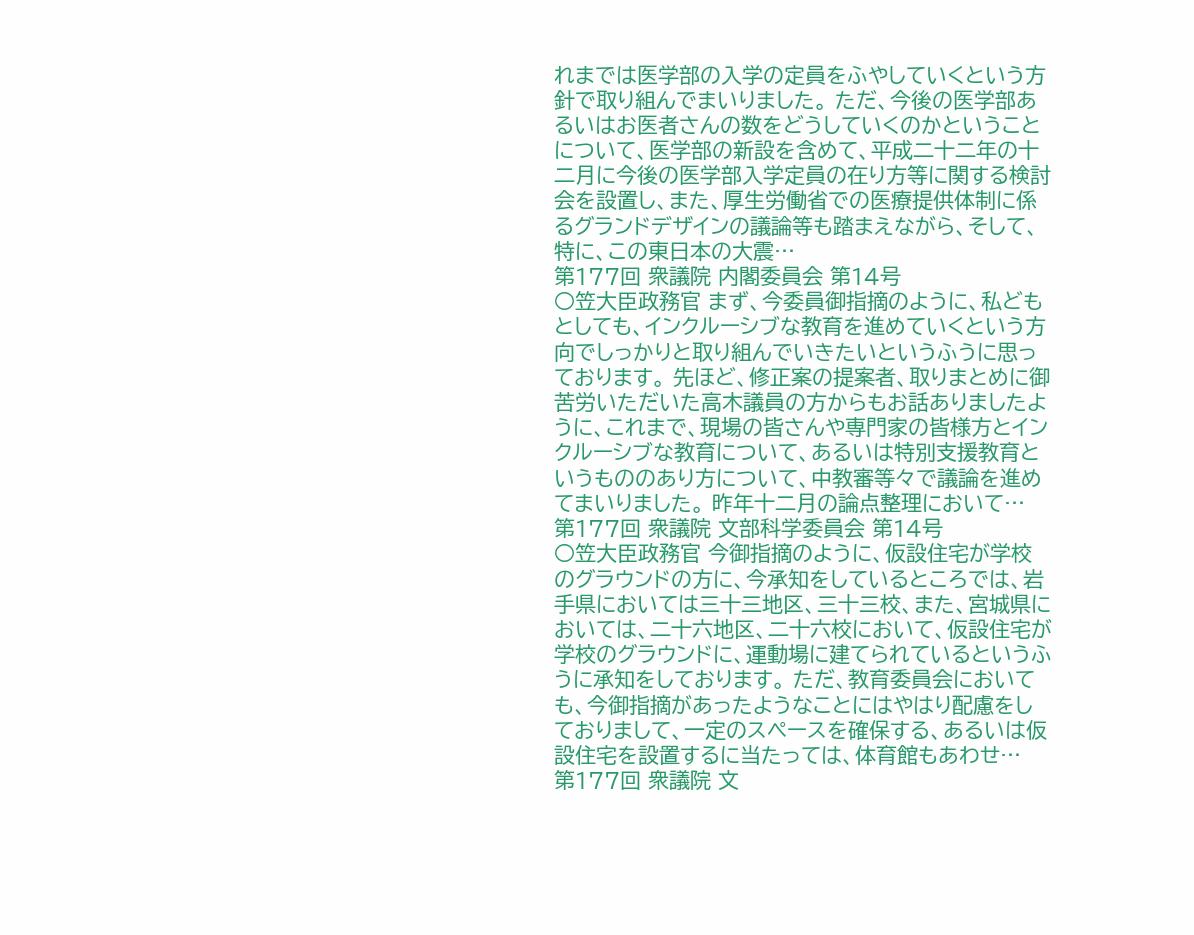れまでは医学部の入学の定員をふやしていくという方針で取り組んでまいりました。 ただ、今後の医学部あるいはお医者さんの数をどうしていくのかということについて、医学部の新設を含めて、平成二十二年の十二月に今後の医学部入学定員の在り方等に関する検討会を設置し、また、厚生労働省での医療提供体制に係るグランドデザインの議論等も踏まえながら、そして、特に、この東日本の大震…
第177回 衆議院 内閣委員会 第14号
○笠大臣政務官 まず、今委員御指摘のように、私どもとしても、インクルーシブな教育を進めていくという方向でしっかりと取り組んでいきたいというふうに思っております。 先ほど、修正案の提案者、取りまとめに御苦労いただいた高木議員の方からもお話ありましたように、これまで、現場の皆さんや専門家の皆様方とインクルーシブな教育について、あるいは特別支援教育というもののあり方について、中教審等々で議論を進めてまいりました。 昨年十二月の論点整理において…
第177回 衆議院 文部科学委員会 第14号
○笠大臣政務官 今御指摘のように、仮設住宅が学校のグラウンドの方に、今承知をしているところでは、岩手県においては三十三地区、三十三校、また、宮城県においては、二十六地区、二十六校において、仮設住宅が学校のグラウンドに、運動場に建てられているというふうに承知をしております。 ただ、教育委員会においても、今御指摘があったようなことにはやはり配慮をしておりまして、一定のスペースを確保する、あるいは仮設住宅を設置するに当たっては、体育館もあわせ…
第177回 衆議院 文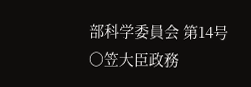部科学委員会 第14号
○笠大臣政務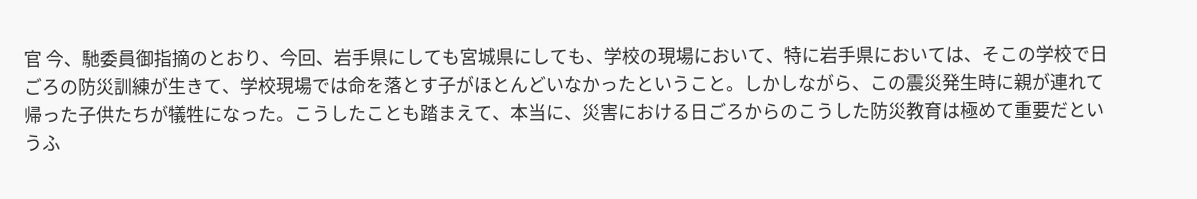官 今、馳委員御指摘のとおり、今回、岩手県にしても宮城県にしても、学校の現場において、特に岩手県においては、そこの学校で日ごろの防災訓練が生きて、学校現場では命を落とす子がほとんどいなかったということ。しかしながら、この震災発生時に親が連れて帰った子供たちが犠牲になった。こうしたことも踏まえて、本当に、災害における日ごろからのこうした防災教育は極めて重要だというふ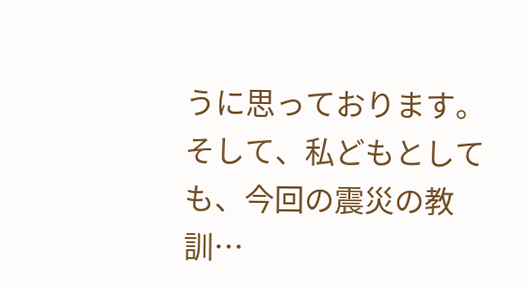うに思っております。 そして、私どもとしても、今回の震災の教訓…